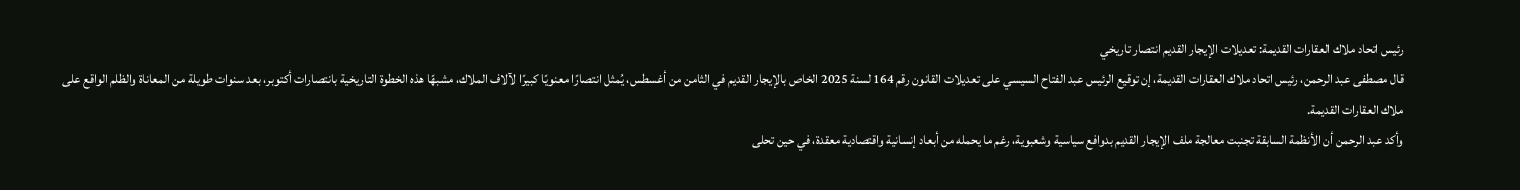رئيس اتحاد ملاك العقارات القديمة: تعديلات الإيجار القديم انتصار تاريخي
قال مصطفى عبد الرحمن، رئيس اتحاد ملاك العقارات القديمة، إن توقيع الرئيس عبد الفتاح السيسي على تعديلات القانون رقم 164 لسنة 2025 الخاص بالإيجار القديم في الثامن من أغسطس، يُمثل انتصارًا معنويًا كبيرًا لآلاف الملاك، مشبهًا هذه الخطوة التاريخية بانتصارات أكتوبر، بعد سنوات طويلة من المعاناة والظلم الواقع على ملاك العقارات القديمة.
وأكد عبد الرحمن أن الأنظمة السابقة تجنبت معالجة ملف الإيجار القديم بدوافع سياسية وشعبوية، رغم ما يحمله من أبعاد إنسانية واقتصادية معقدة، في حين تحلى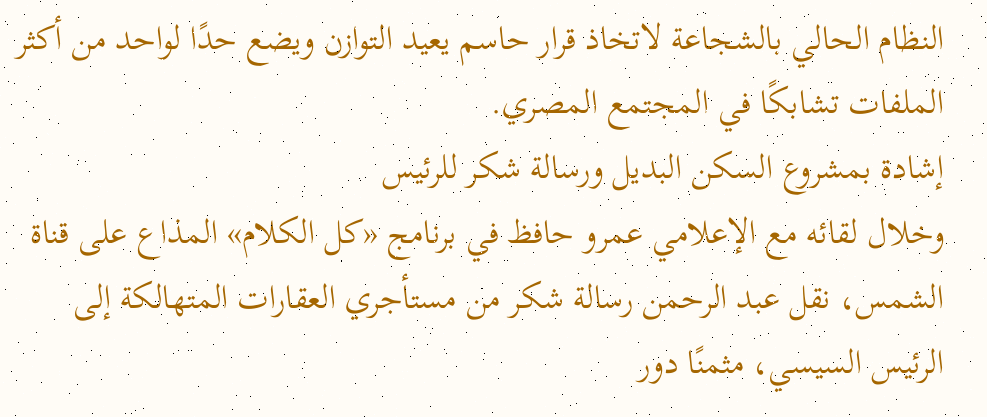النظام الحالي بالشجاعة لاتخاذ قرار حاسم يعيد التوازن ويضع حدًا لواحد من أكثر الملفات تشابكًا في المجتمع المصري.
إشادة بمشروع السكن البديل ورسالة شكر للرئيس
وخلال لقائه مع الإعلامي عمرو حافظ في برنامج «كل الكلام» المذاع على قناة الشمس، نقل عبد الرحمن رسالة شكر من مستأجري العقارات المتهالكة إلى الرئيس السيسي، مثمنًا دور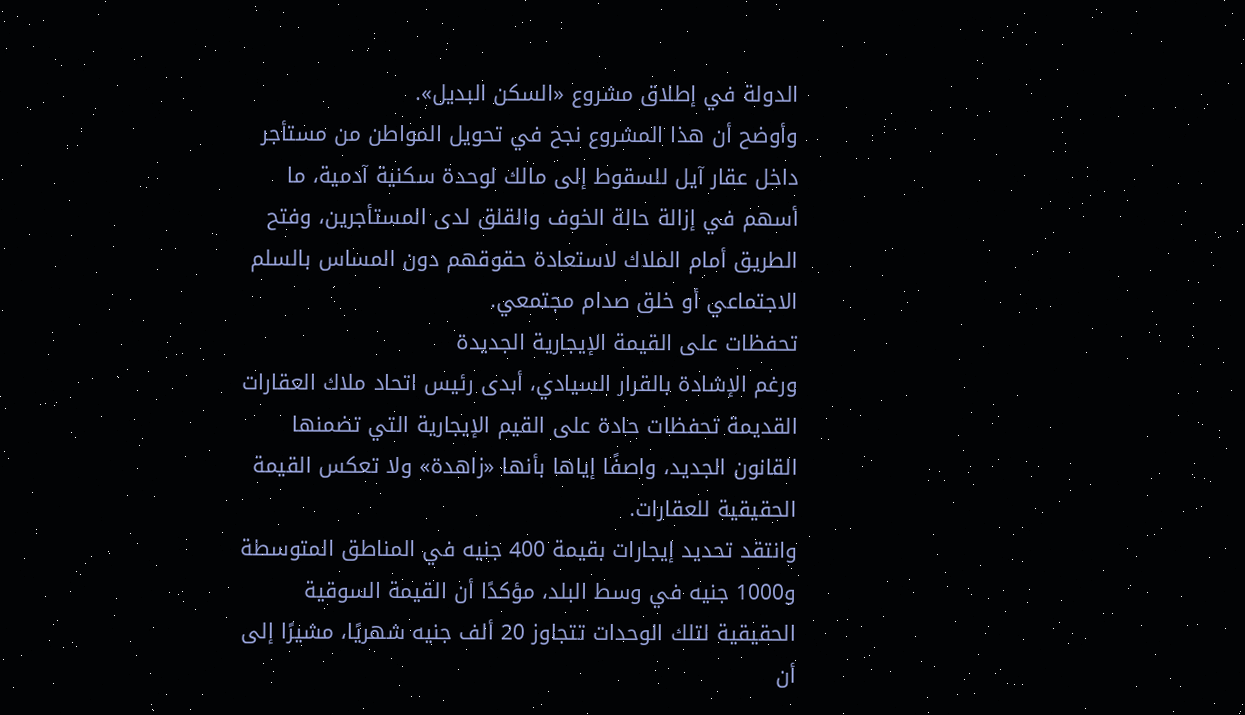الدولة في إطلاق مشروع «السكن البديل».
وأوضح أن هذا المشروع نجح في تحويل المواطن من مستأجر داخل عقار آيل للسقوط إلى مالك لوحدة سكنية آدمية، ما أسهم في إزالة حالة الخوف والقلق لدى المستأجرين، وفتح الطريق أمام الملاك لاستعادة حقوقهم دون المساس بالسلم الاجتماعي أو خلق صدام مجتمعي.
تحفظات على القيمة الإيجارية الجديدة
ورغم الإشادة بالقرار السيادي، أبدى رئيس اتحاد ملاك العقارات القديمة تحفظات حادة على القيم الإيجارية التي تضمنها القانون الجديد، واصفًا إياها بأنها «زاهدة» ولا تعكس القيمة الحقيقية للعقارات.
وانتقد تحديد إيجارات بقيمة 400 جنيه في المناطق المتوسطة و1000 جنيه في وسط البلد، مؤكدًا أن القيمة السوقية الحقيقية لتلك الوحدات تتجاوز 20 ألف جنيه شهريًا، مشيرًا إلى أن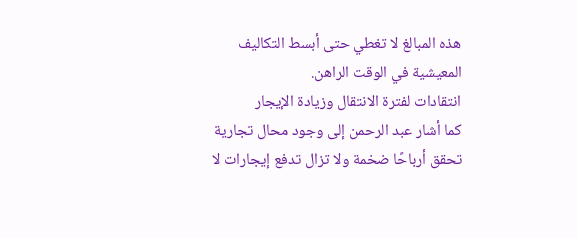هذه المبالغ لا تغطي حتى أبسط التكاليف المعيشية في الوقت الراهن.
انتقادات لفترة الانتقال وزيادة الإيجار
كما أشار عبد الرحمن إلى وجود محال تجارية تحقق أرباحًا ضخمة ولا تزال تدفع إيجارات لا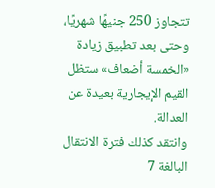تتجاوز 250 جنيهًا شهريًا، وحتى بعد تطبيق زيادة «الخمسة أضعاف» ستظل القيم الإيجارية بعيدة عن العدالة.
وانتقد كذلك فترة الانتقال البالغة 7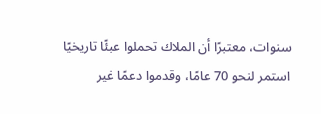سنوات، معتبرًا أن الملاك تحملوا عبئًا تاريخيًا استمر لنحو 70 عامًا، وقدموا دعمًا غير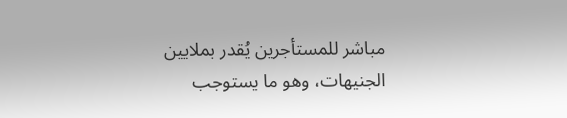مباشر للمستأجرين يُقدر بملايين الجنيهات، وهو ما يستوجب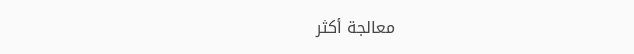معالجة أكثر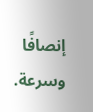إنصافًا وسرعة.